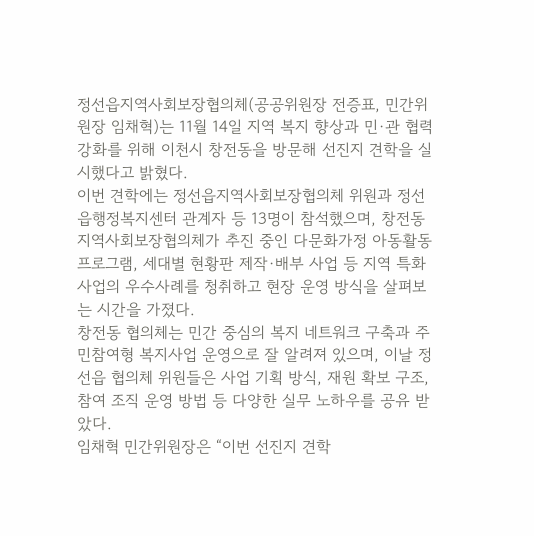정선읍지역사회보장협의체(공공위원장 전증표, 민간위원장 임채혁)는 11월 14일 지역 복지 향상과 민·관 협력 강화를 위해 이천시 창전동을 방문해 선진지 견학을 실시했다고 밝혔다.
이번 견학에는 정선읍지역사회보장협의체 위원과 정선읍행정복지센터 관계자 등 13명이 참석했으며, 창전동 지역사회보장협의체가 추진 중인 다문화가정 아동활동 프로그램, 세대별 현황판 제작·배부 사업 등 지역 특화사업의 우수사례를 청취하고 현장 운영 방식을 살펴보는 시간을 가졌다.
창전동 협의체는 민간 중심의 복지 네트워크 구축과 주민참여형 복지사업 운영으로 잘 알려져 있으며, 이날 정선읍 협의체 위원들은 사업 기획 방식, 재원 확보 구조, 참여 조직 운영 방법 등 다양한 실무 노하우를 공유 받았다.
임채혁 민간위원장은 “이번 선진지 견학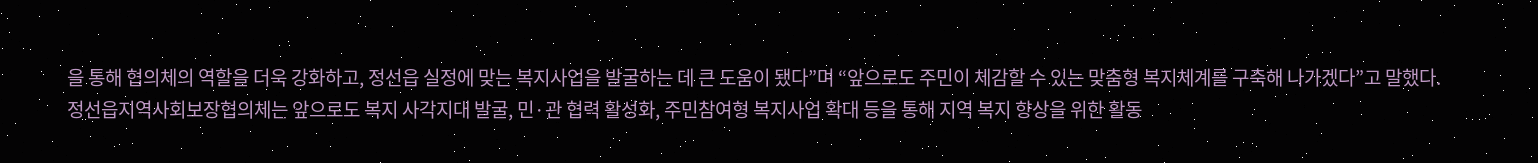을 통해 협의체의 역할을 더욱 강화하고, 정선읍 실정에 맞는 복지사업을 발굴하는 데 큰 도움이 됐다”며 “앞으로도 주민이 체감할 수 있는 맞춤형 복지체계를 구축해 나가겠다”고 말했다.
정선읍지역사회보장협의체는 앞으로도 복지 사각지대 발굴, 민·관 협력 활성화, 주민참여형 복지사업 확대 등을 통해 지역 복지 향상을 위한 활동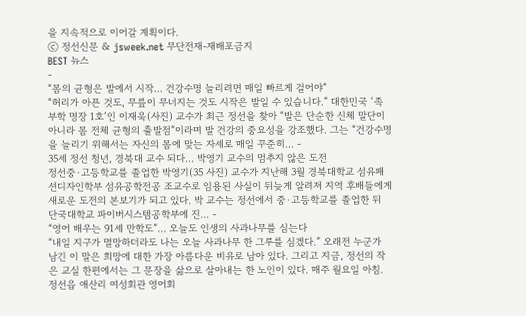을 지속적으로 이어갈 계획이다.
ⓒ 정선신문 & jsweek.net 무단전재-재배포금지
BEST 뉴스
-
“몸의 균형은 발에서 시작… 건강수명 늘리려면 매일 빠르게 걸어야”
“허리가 아픈 것도, 무릎이 무너지는 것도 시작은 발일 수 있습니다.” 대한민국 ‘족부학 명장 1호’인 이재욱(사진) 교수가 최근 정선을 찾아 “발은 단순한 신체 말단이 아니라 몸 전체 균형의 출발점”이라며 발 건강의 중요성을 강조했다. 그는 “건강수명을 늘리기 위해서는 자신의 몸에 맞는 자세로 매일 꾸준히... -
35세 정선 청년, 경북대 교수 되다… 박영기 교수의 멈추지 않은 도전
정선중·고등학교를 졸업한 박영기(35 사진) 교수가 지난해 3월 경북대학교 섬유패션디자인학부 섬유공학전공 조교수로 임용된 사실이 뒤늦게 알려져 지역 후배들에게 새로운 도전의 본보기가 되고 있다. 박 교수는 정선에서 중·고등학교를 졸업한 뒤 단국대학교 파이버시스템공학부에 진... -
“영어 배우는 91세 만학도”… 오늘도 인생의 사과나무를 심는다
“내일 지구가 멸망하더라도 나는 오늘 사과나무 한 그루를 심겠다.” 오래전 누군가 남긴 이 말은 희망에 대한 가장 아름다운 비유로 남아 있다. 그리고 지금, 정선의 작은 교실 한편에서는 그 문장을 삶으로 살아내는 한 노인이 있다. 매주 월요일 아침. 정선읍 애산리 여성회관 영어회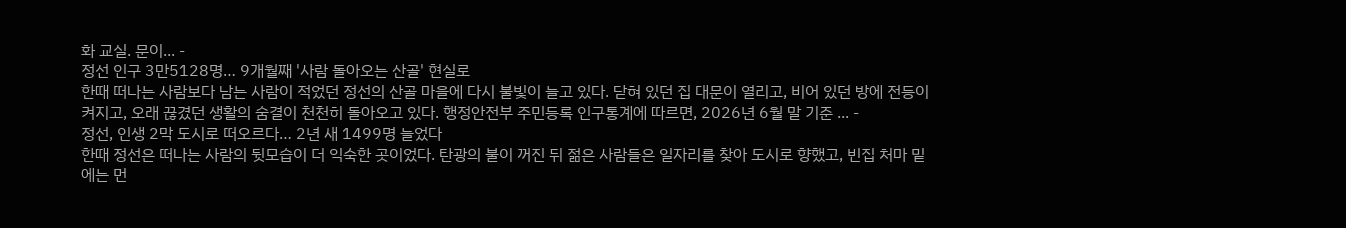화 교실. 문이... -
정선 인구 3만5128명… 9개월째 '사람 돌아오는 산골' 현실로
한때 떠나는 사람보다 남는 사람이 적었던 정선의 산골 마을에 다시 불빛이 늘고 있다. 닫혀 있던 집 대문이 열리고, 비어 있던 방에 전등이 켜지고, 오래 끊겼던 생활의 숨결이 천천히 돌아오고 있다. 행정안전부 주민등록 인구통계에 따르면, 2026년 6월 말 기준 ... -
정선, 인생 2막 도시로 떠오르다… 2년 새 1499명 늘었다
한때 정선은 떠나는 사람의 뒷모습이 더 익숙한 곳이었다. 탄광의 불이 꺼진 뒤 젊은 사람들은 일자리를 찾아 도시로 향했고, 빈집 처마 밑에는 먼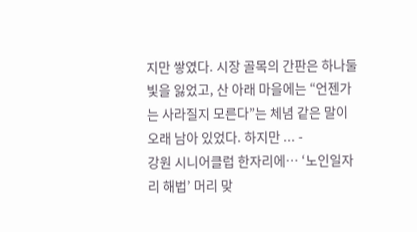지만 쌓였다. 시장 골목의 간판은 하나둘 빛을 잃었고, 산 아래 마을에는 “언젠가는 사라질지 모른다”는 체념 같은 말이 오래 남아 있었다. 하지만 ... -
강원 시니어클럽 한자리에… ‘노인일자리 해법’ 머리 맞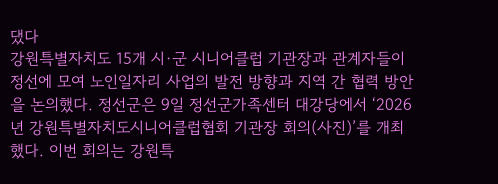댔다
강원특별자치도 15개 시·군 시니어클럽 기관장과 관계자들이 정선에 모여 노인일자리 사업의 발전 방향과 지역 간 협력 방안을 논의했다. 정선군은 9일 정선군가족센터 대강당에서 ‘2026년 강원특별자치도시니어클럽협회 기관장 회의(사진)’를 개최했다. 이번 회의는 강원특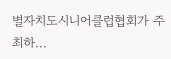별자치도시니어클럽협회가 주최하...